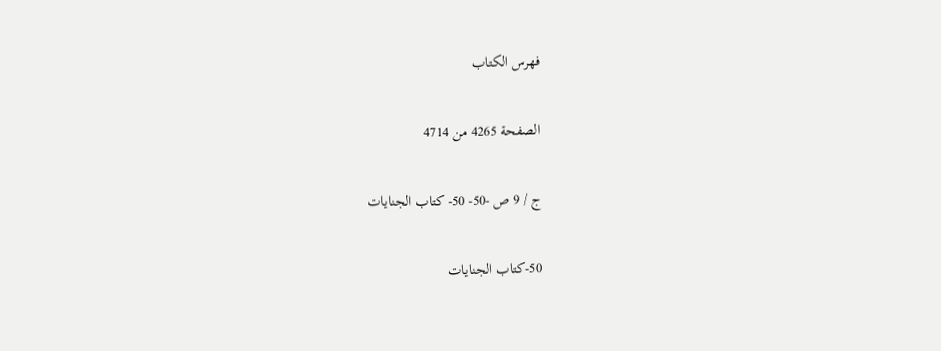فهرس الكتاب

الصفحة 4265 من 4714

ج / 9 ص -50- 50- كتاب الجنايات

50-كتاب الجنايات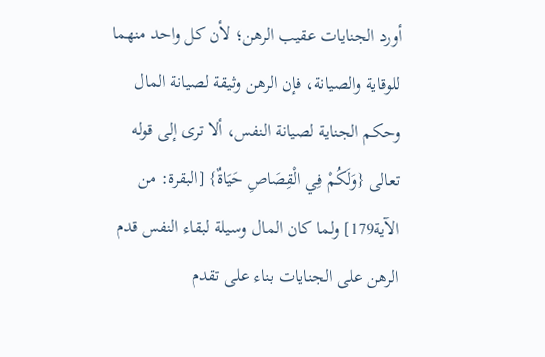أورد الجنايات عقيب الرهن؛ لأن كل واحد منهما للوقاية والصيانة، فإن الرهن وثيقة لصيانة المال وحكم الجناية لصيانة النفس، ألا ترى إلى قوله تعالى {وَلَكُمْ فِي الْقِصَاصِ حَيَاةٌ} [البقرة: من الآية179] ولما كان المال وسيلة لبقاء النفس قدم الرهن على الجنايات بناء على تقدم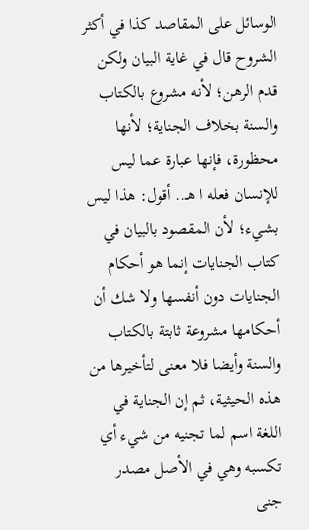الوسائل على المقاصد كذا في أكثر الشروح قال في غاية البيان ولكن قدم الرهن؛ لأنه مشروع بالكتاب والسنة بخلاف الجناية؛ لأنها محظورة، فإنها عبارة عما ليس للإنسان فعله ا هـ.. أقول: هذا ليس بشيء؛ لأن المقصود بالبيان في كتاب الجنايات إنما هو أحكام الجنايات دون أنفسها ولا شك أن أحكامها مشروعة ثابتة بالكتاب والسنة وأيضا فلا معنى لتأخيرها من هذه الحيثية، ثم إن الجناية في اللغة اسم لما تجنيه من شيء أي تكسبه وهي في الأصل مصدر جنى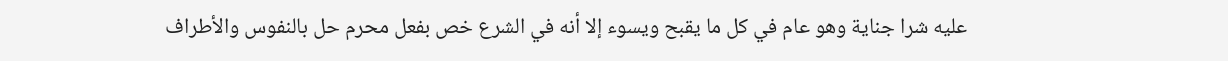عليه شرا جناية وهو عام في كل ما يقبح ويسوء إلا أنه في الشرع خص بفعل محرم حل بالنفوس والأطراف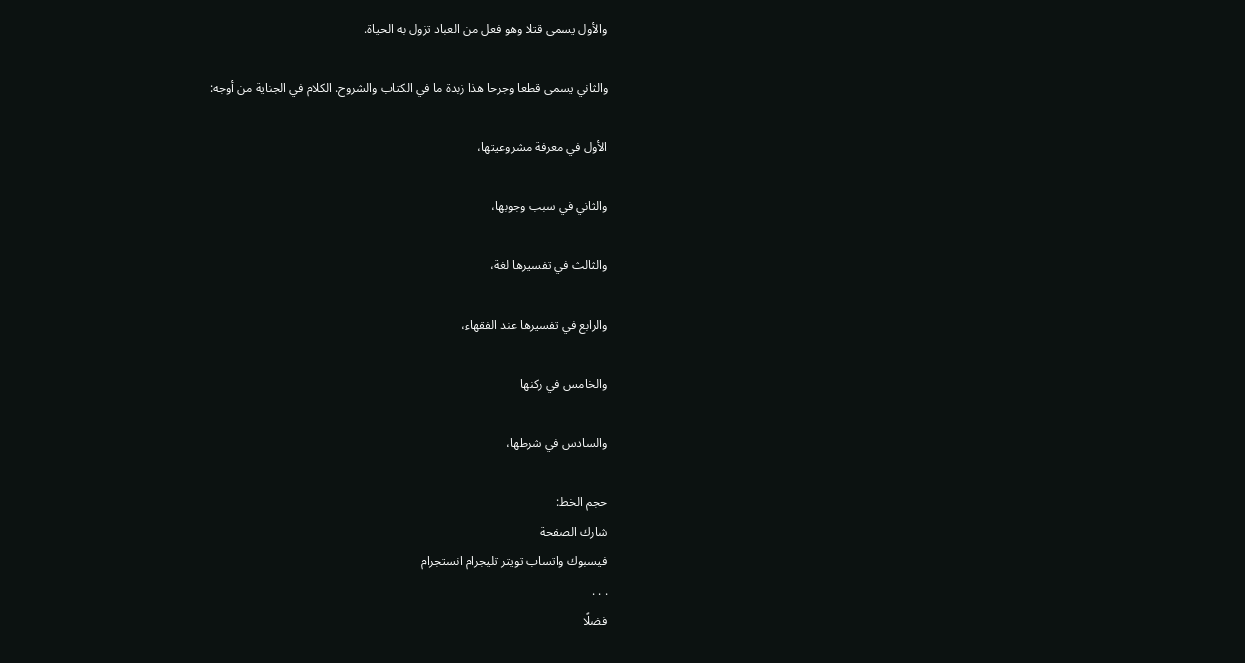والأول يسمى قتلا وهو فعل من العباد تزول به الحياة.

والثاني يسمى قطعا وجرحا هذا زبدة ما في الكتاب والشروح. الكلام في الجناية من أوجه:

الأول في معرفة مشروعيتها،

والثاني في سبب وجوبها،

والثالث في تفسيرها لغة،

والرابع في تفسيرها عند الفقهاء،

والخامس في ركنها

والسادس في شرطها،

حجم الخط:
شارك الصفحة
فيسبوك واتساب تويتر تليجرام انستجرام
. . .
فضلًا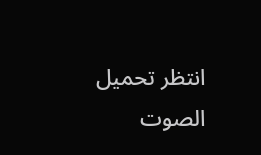انتظر تحميل الصوت